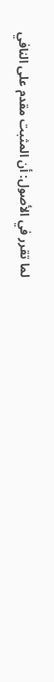لما تقرر في الأصول: أن المثبت مقدم على النافي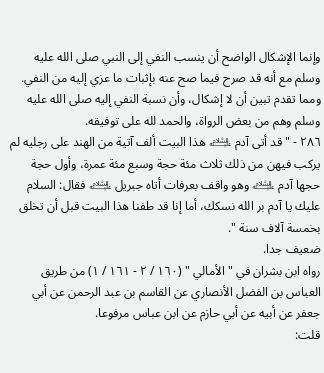وإنما الإشكال الواضح أن ينسب النفي إلى النبي صلى الله عليه وسلم مع أنه قد صرح فيما صح عنه بإثبات ما عزي إليه من النفي.
ومما تقدم تبين أن لا إشكال، وأن نسبة النفي إليه صلى الله عليه وسلم وهم من بعض الرواة، والحمد لله على توفيقه.
٢٨٦ - " قد أتى آدم ﵇ هذا البيت ألف آتية من الهند على رجليه لم يركب فيهن من ذلك ثلاث مئة حجة وسبع مئة عمرة، وأول حجة حجها آدم ﵇ وهو واقف بعرفات أتاه جبريل ﵇ فقال: السلام عليك يا آدم بر الله نسكك، أما إنا قد طفنا هذا البيت قبل أن تخلق بخمسة آلاف سنة ".
ضعيف جدا.
رواه ابن بشران في " الأمالي " (١٦٠ / ٢ - ١٦١ / ١) من طريق العباس بن الفضل الأنصاري عن القاسم بن عبد الرحمن عن أبي جعفر عن أبيه عن أبي حازم عن ابن عباس مرفوعا.
قلت: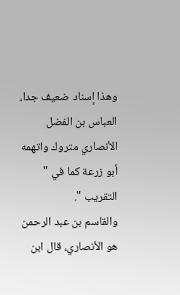وهذا إسناد ضعيف جدا، العباس بن الفضل الأنصاري متروك واتهمه أبو زرعة كما في " التقريب ".
والقاسم بن عبد الرحمن هو الأنصاري، قال ابن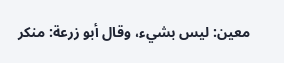معين: ليس بشيء، وقال أبو زرعة: منكر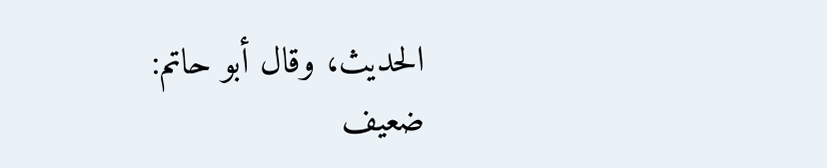الحديث، وقال أبو حاتم: ضعيف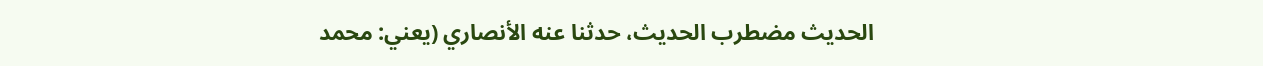الحديث مضطرب الحديث، حدثنا عنه الأنصاري (يعني: محمد